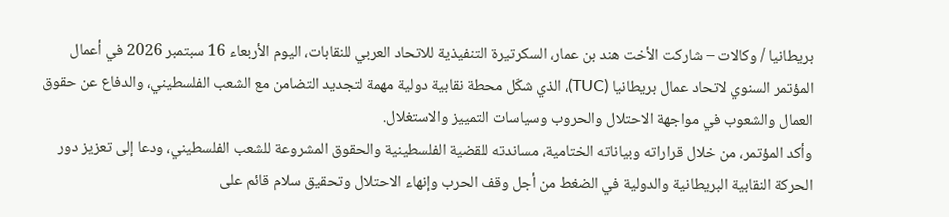بريطانيا / وكالات – شاركت الأخت هند بن عمار، السكرتيرة التنفيذية للاتحاد العربي للنقابات، اليوم الأربعاء 16 سبتمبر 2026 في أعمال المؤتمر السنوي لاتحاد عمال بريطانيا (TUC)، الذي شكّل محطة نقابية دولية مهمة لتجديد التضامن مع الشعب الفلسطيني، والدفاع عن حقوق العمال والشعوب في مواجهة الاحتلال والحروب وسياسات التمييز والاستغلال.
وأكد المؤتمر، من خلال قراراته وبياناته الختامية، مساندته للقضية الفلسطينية والحقوق المشروعة للشعب الفلسطيني، ودعا إلى تعزيز دور الحركة النقابية البريطانية والدولية في الضغط من أجل وقف الحرب وإنهاء الاحتلال وتحقيق سلام قائم على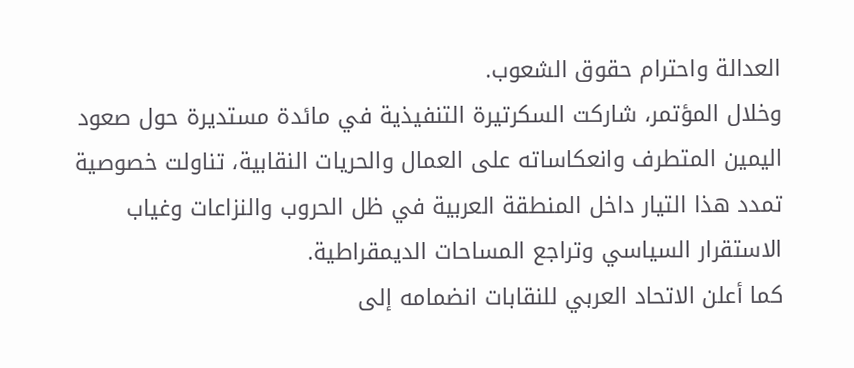العدالة واحترام حقوق الشعوب.
وخلال المؤتمر، شاركت السكرتيرة التنفيذية في مائدة مستديرة حول صعود اليمين المتطرف وانعكاساته على العمال والحريات النقابية، تناولت خصوصية تمدد هذا التيار داخل المنطقة العربية في ظل الحروب والنزاعات وغياب الاستقرار السياسي وتراجع المساحات الديمقراطية.
كما أعلن الاتحاد العربي للنقابات انضمامه إلى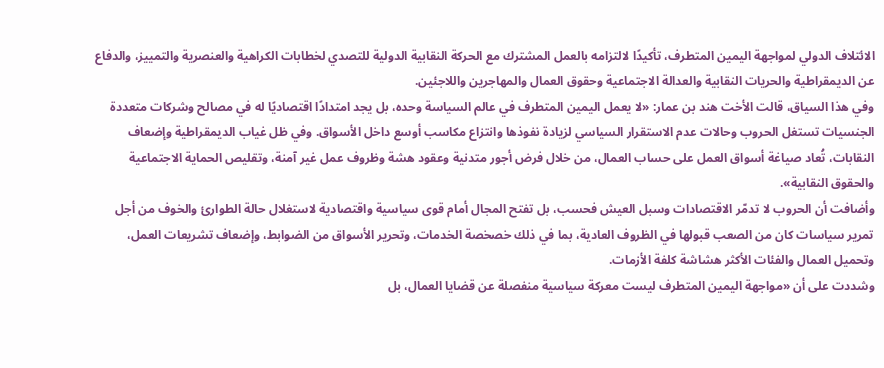الائتلاف الدولي لمواجهة اليمين المتطرف، تأكيدًا لالتزامه بالعمل المشترك مع الحركة النقابية الدولية للتصدي لخطابات الكراهية والعنصرية والتمييز، والدفاع عن الديمقراطية والحريات النقابية والعدالة الاجتماعية وحقوق العمال والمهاجرين واللاجئين.
وفي هذا السياق، قالت الأخت هند بن عمار: «لا يعمل اليمين المتطرف في عالم السياسة وحده، بل يجد امتدادًا اقتصاديًا له في مصالح وشركات متعددة الجنسيات تستغل الحروب وحالات عدم الاستقرار السياسي لزيادة نفوذها وانتزاع مكاسب أوسع داخل الأسواق. وفي ظل غياب الديمقراطية وإضعاف النقابات، تُعاد صياغة أسواق العمل على حساب العمال، من خلال فرض أجور متدنية وعقود هشة وظروف عمل غير آمنة، وتقليص الحماية الاجتماعية والحقوق النقابية».
وأضافت أن الحروب لا تدمّر الاقتصادات وسبل العيش فحسب، بل تفتح المجال أمام قوى سياسية واقتصادية لاستغلال حالة الطوارئ والخوف من أجل تمرير سياسات كان من الصعب قبولها في الظروف العادية، بما في ذلك خصخصة الخدمات، وتحرير الأسواق من الضوابط، وإضعاف تشريعات العمل، وتحميل العمال والفئات الأكثر هشاشة كلفة الأزمات.
وشددت على أن «مواجهة اليمين المتطرف ليست معركة سياسية منفصلة عن قضايا العمال، بل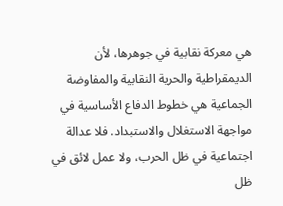هي معركة نقابية في جوهرها، لأن الديمقراطية والحرية النقابية والمفاوضة الجماعية هي خطوط الدفاع الأساسية في مواجهة الاستغلال والاستبداد. فلا عدالة اجتماعية في ظل الحرب، ولا عمل لائق في ظل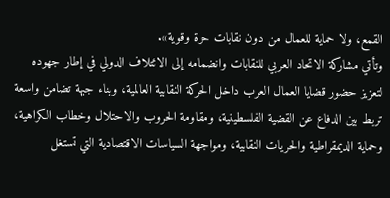القمع، ولا حماية للعمال من دون نقابات حرة وقوية».
وتأتي مشاركة الاتحاد العربي للنقابات وانضمامه إلى الائتلاف الدولي في إطار جهوده لتعزيز حضور قضايا العمال العرب داخل الحركة النقابية العالمية، وبناء جبهة تضامن واسعة تربط بين الدفاع عن القضية الفلسطينية، ومقاومة الحروب والاحتلال وخطاب الكراهية، وحماية الديمقراطية والحريات النقابية، ومواجهة السياسات الاقتصادية التي تستغل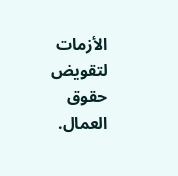الأزمات لتقويض حقوق العمال.